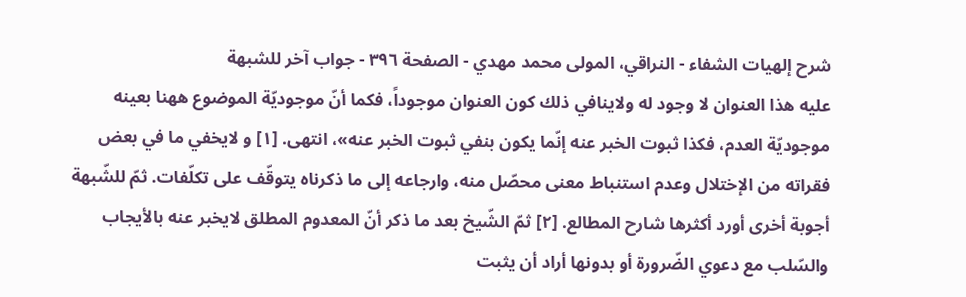شرح إلهيات الشفاء - النراقي، المولى محمد مهدي - الصفحة ٣٩٦ - جواب آخر للشبهة
عليه هذا العنوان لا وجود له ولاينافي ذلك كون العنوان موجوداً، فكما أنّ موجوديّة الموضوع ههنا بعينه موجوديّة العدم، فكذا ثبوت الخبر عنه إنّما يكون بنفي ثبوت الخبر عنه»، انتهى. [١] و لايخفي ما في بعض فقراته من الإختلال وعدم استنباط معنى محصّل منه، وارجاعه إلى ما ذكرناه يتوقّف على تكلّفات. ثمّ للشّبهة أجوبة أخرى أورد أكثرها شارح المطالع. [٢] ثمّ الشّيخ بعد ما ذكر أنّ المعدوم المطلق لايخبر عنه بالأيجاب والسّلب مع دعوي الضّرورة أو بدونها أراد أن يثبت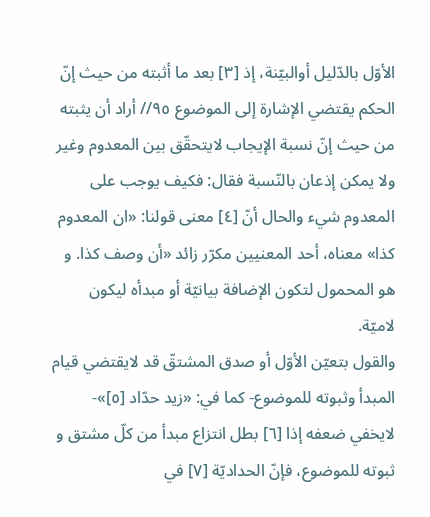الأوّل بالدّليل أوالبيّنة، إذ [٣] بعد ما أثبته من حيث إنّ الحكم يقتضي الإشارة إلى الموضوع ٩٥// أراد أن يثبته من حيث إنّ نسبة الإيجاب لايتحقّق بين المعدوم وغير ولا يمكن إذعان بالنّسبة فقال: فكيف يوجب على المعدوم شيء والحال أنّ [٤] معنى قولنا: «ان المعدوم كذا» معناه، أحد المعنيين مكرّر زائد «أن وصف كذا. و هو المحمول لتكون الإضافة بيانيّة أو مبدأه ليكون لاميّة.
والقول بتعيّن الأوّل أو صدق المشتقّ قد لايقتضي قيام المبدأ وثبوته للموضوع- كما في: «زيد حدّاد [٥]»- لايخفي ضعفه إذا [٦] بطل انتزاع مبدأ من كلّ مشتق و ثبوته للموضوع، فإنّ الحداديّة [٧] في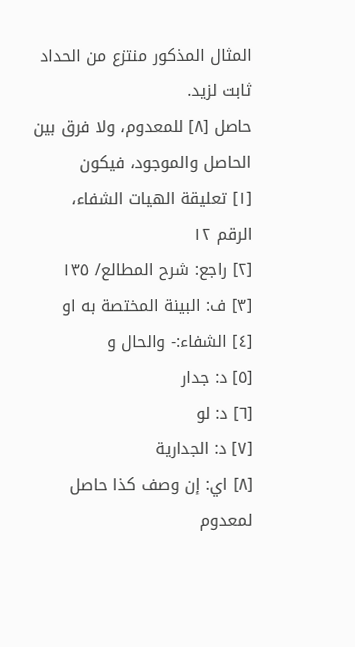المثال المذكور منتزع من الحداد ثابت لزيد.
حاصل [٨] للمعدوم، ولا فرق بين الحاصل والموجود، فيكون
[١] تعليقة الهيات الشفاء، الرقم ١٢
[٢] راجع: شرح المطالع/ ١٣٥
[٣] ف: البينة المختصة به او
[٤] الشفاء:- والحال و
[٥] د: جدار
[٦] د: لو
[٧] د: الجدارية
[٨] اي: إن وصف كذا حاصل لمعدوم